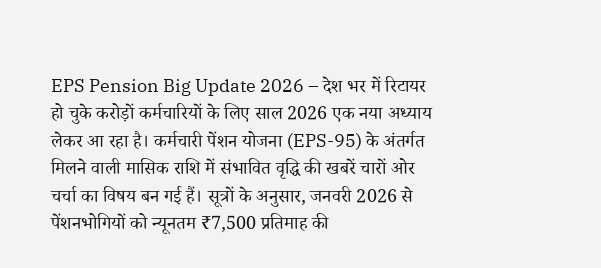EPS Pension Big Update 2026 – देश भर में रिटायर हो चुके करोड़ों कर्मचारियों के लिए साल 2026 एक नया अध्याय लेकर आ रहा है। कर्मचारी पेंशन योजना (EPS-95) के अंतर्गत मिलने वाली मासिक राशि में संभावित वृद्धि की खबरें चारों ओर चर्चा का विषय बन गई हैं। सूत्रों के अनुसार, जनवरी 2026 से पेंशनभोगियों को न्यूनतम ₹7,500 प्रतिमाह की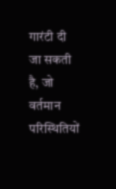गारंटी दी जा सकती है, जो वर्तमान परिस्थितियों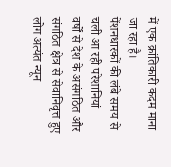में एक क्रांतिकारी कदम माना जा रहा है।
पेंशनधारकों की लंबे समय से चली आ रही परेशानियां
वर्षों से देश के असंगठित और संगठित क्षेत्र से सेवानिवृत्त हुए लोग अत्यंत न्यून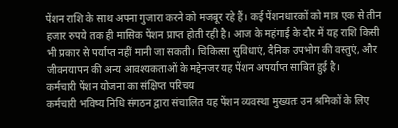पेंशन राशि के साथ अपना गुजारा करने को मजबूर रहे हैं। कई पेंशनधारकों को मात्र एक से तीन हजार रुपये तक ही मासिक पेंशन प्राप्त होती रही है। आज के महंगाई के दौर में यह राशि किसी भी प्रकार से पर्याप्त नहीं मानी जा सकती। चिकित्सा सुविधाएं, दैनिक उपभोग की वस्तुएं, और जीवनयापन की अन्य आवश्यकताओं के मद्देनजर यह पेंशन अपर्याप्त साबित हुई है।
कर्मचारी पेंशन योजना का संक्षिप्त परिचय
कर्मचारी भविष्य निधि संगठन द्वारा संचालित यह पेंशन व्यवस्था मुख्यतः उन श्रमिकों के लिए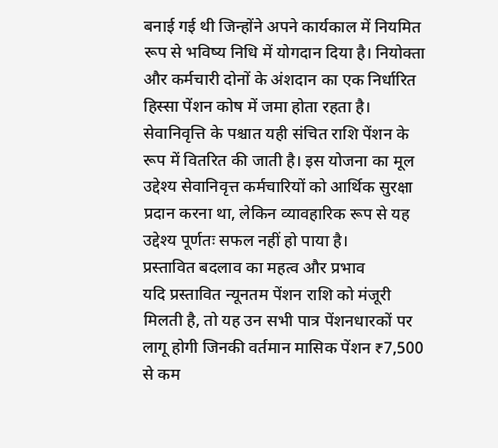बनाई गई थी जिन्होंने अपने कार्यकाल में नियमित रूप से भविष्य निधि में योगदान दिया है। नियोक्ता और कर्मचारी दोनों के अंशदान का एक निर्धारित हिस्सा पेंशन कोष में जमा होता रहता है। सेवानिवृत्ति के पश्चात यही संचित राशि पेंशन के रूप में वितरित की जाती है। इस योजना का मूल उद्देश्य सेवानिवृत्त कर्मचारियों को आर्थिक सुरक्षा प्रदान करना था, लेकिन व्यावहारिक रूप से यह उद्देश्य पूर्णतः सफल नहीं हो पाया है।
प्रस्तावित बदलाव का महत्व और प्रभाव
यदि प्रस्तावित न्यूनतम पेंशन राशि को मंजूरी मिलती है, तो यह उन सभी पात्र पेंशनधारकों पर लागू होगी जिनकी वर्तमान मासिक पेंशन ₹7,500 से कम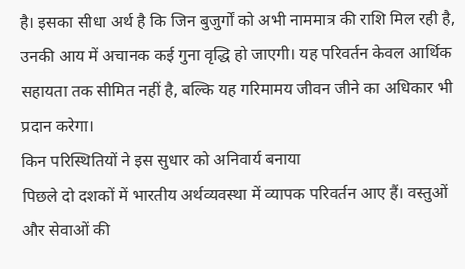है। इसका सीधा अर्थ है कि जिन बुजुर्गों को अभी नाममात्र की राशि मिल रही है, उनकी आय में अचानक कई गुना वृद्धि हो जाएगी। यह परिवर्तन केवल आर्थिक सहायता तक सीमित नहीं है, बल्कि यह गरिमामय जीवन जीने का अधिकार भी प्रदान करेगा।
किन परिस्थितियों ने इस सुधार को अनिवार्य बनाया
पिछले दो दशकों में भारतीय अर्थव्यवस्था में व्यापक परिवर्तन आए हैं। वस्तुओं और सेवाओं की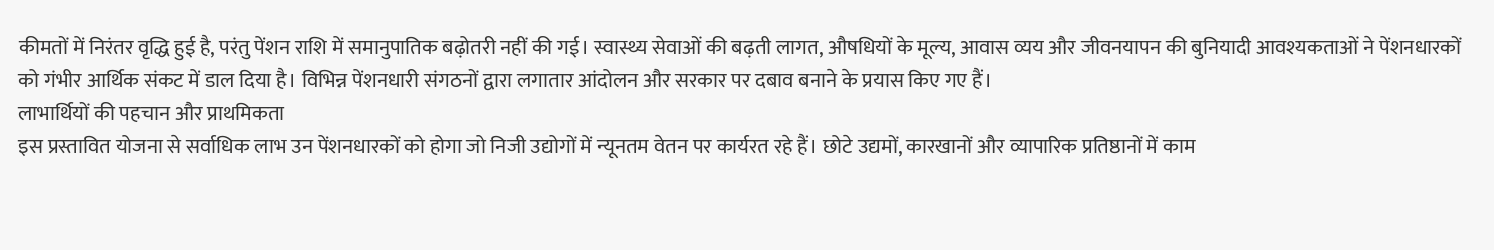कीमतों में निरंतर वृद्धि हुई है, परंतु पेंशन राशि में समानुपातिक बढ़ोतरी नहीं की गई। स्वास्थ्य सेवाओं की बढ़ती लागत, औषधियों के मूल्य, आवास व्यय और जीवनयापन की बुनियादी आवश्यकताओं ने पेंशनधारकों को गंभीर आर्थिक संकट में डाल दिया है। विभिन्न पेंशनधारी संगठनों द्वारा लगातार आंदोलन और सरकार पर दबाव बनाने के प्रयास किए गए हैं।
लाभार्थियों की पहचान और प्राथमिकता
इस प्रस्तावित योजना से सर्वाधिक लाभ उन पेंशनधारकों को होगा जो निजी उद्योगों में न्यूनतम वेतन पर कार्यरत रहे हैं। छोटे उद्यमों, कारखानों और व्यापारिक प्रतिष्ठानों में काम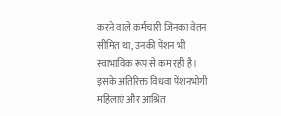करने वाले कर्मचारी जिनका वेतन सीमित था, उनकी पेंशन भी स्वाभाविक रूप से कम रही है। इसके अतिरिक्त विधवा पेंशनभोगी महिलाएं और आश्रित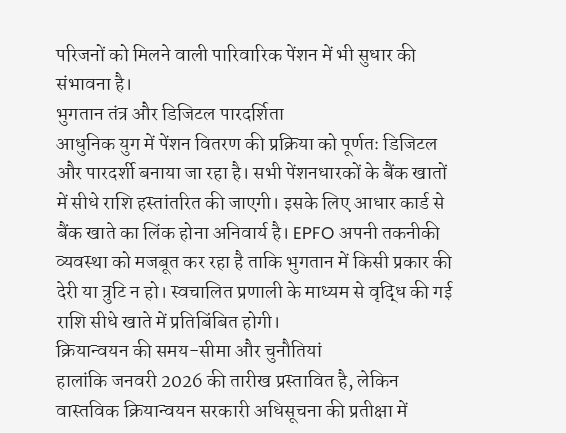परिजनों को मिलने वाली पारिवारिक पेंशन में भी सुधार की संभावना है।
भुगतान तंत्र और डिजिटल पारदर्शिता
आधुनिक युग में पेंशन वितरण की प्रक्रिया को पूर्णतः डिजिटल और पारदर्शी बनाया जा रहा है। सभी पेंशनधारकों के बैंक खातों में सीधे राशि हस्तांतरित की जाएगी। इसके लिए आधार कार्ड से बैंक खाते का लिंक होना अनिवार्य है। EPFO अपनी तकनीकी व्यवस्था को मजबूत कर रहा है ताकि भुगतान में किसी प्रकार की देरी या त्रुटि न हो। स्वचालित प्रणाली के माध्यम से वृद्धि की गई राशि सीधे खाते में प्रतिबिंबित होगी।
क्रियान्वयन की समय-सीमा और चुनौतियां
हालांकि जनवरी 2026 की तारीख प्रस्तावित है, लेकिन वास्तविक क्रियान्वयन सरकारी अधिसूचना की प्रतीक्षा में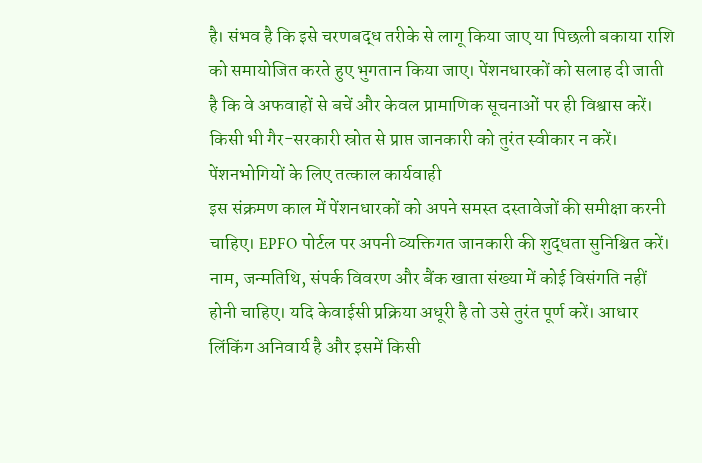है। संभव है कि इसे चरणबद्ध तरीके से लागू किया जाए या पिछली बकाया राशि को समायोजित करते हुए भुगतान किया जाए। पेंशनधारकों को सलाह दी जाती है कि वे अफवाहों से बचें और केवल प्रामाणिक सूचनाओं पर ही विश्वास करें। किसी भी गैर-सरकारी स्रोत से प्राप्त जानकारी को तुरंत स्वीकार न करें।
पेंशनभोगियों के लिए तत्काल कार्यवाही
इस संक्रमण काल में पेंशनधारकों को अपने समस्त दस्तावेजों की समीक्षा करनी चाहिए। EPFO पोर्टल पर अपनी व्यक्तिगत जानकारी की शुद्धता सुनिश्चित करें। नाम, जन्मतिथि, संपर्क विवरण और बैंक खाता संख्या में कोई विसंगति नहीं होनी चाहिए। यदि केवाईसी प्रक्रिया अधूरी है तो उसे तुरंत पूर्ण करें। आधार लिंकिंग अनिवार्य है और इसमें किसी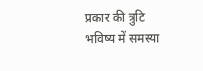प्रकार की त्रुटि भविष्य में समस्या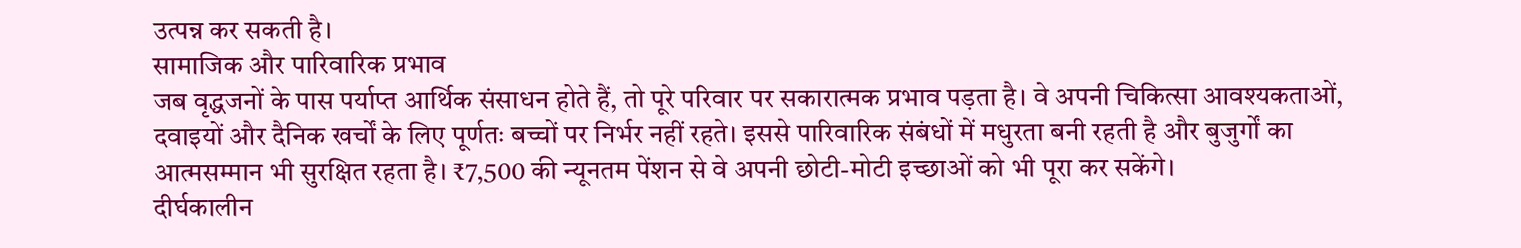उत्पन्न कर सकती है।
सामाजिक और पारिवारिक प्रभाव
जब वृद्धजनों के पास पर्याप्त आर्थिक संसाधन होते हैं, तो पूरे परिवार पर सकारात्मक प्रभाव पड़ता है। वे अपनी चिकित्सा आवश्यकताओं, दवाइयों और दैनिक खर्चों के लिए पूर्णतः बच्चों पर निर्भर नहीं रहते। इससे पारिवारिक संबंधों में मधुरता बनी रहती है और बुजुर्गों का आत्मसम्मान भी सुरक्षित रहता है। ₹7,500 की न्यूनतम पेंशन से वे अपनी छोटी-मोटी इच्छाओं को भी पूरा कर सकेंगे।
दीर्घकालीन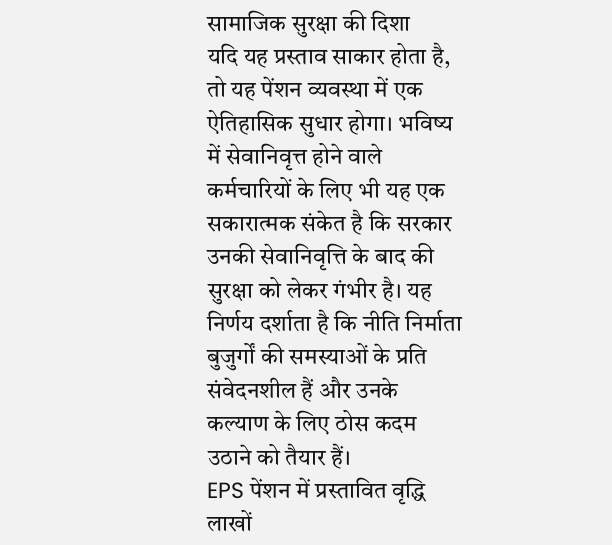सामाजिक सुरक्षा की दिशा
यदि यह प्रस्ताव साकार होता है, तो यह पेंशन व्यवस्था में एक ऐतिहासिक सुधार होगा। भविष्य में सेवानिवृत्त होने वाले कर्मचारियों के लिए भी यह एक सकारात्मक संकेत है कि सरकार उनकी सेवानिवृत्ति के बाद की सुरक्षा को लेकर गंभीर है। यह निर्णय दर्शाता है कि नीति निर्माता बुजुर्गों की समस्याओं के प्रति संवेदनशील हैं और उनके कल्याण के लिए ठोस कदम उठाने को तैयार हैं।
EPS पेंशन में प्रस्तावित वृद्धि लाखों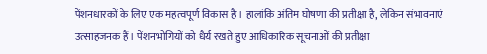पेंशनधारकों के लिए एक महत्वपूर्ण विकास है। हालांकि अंतिम घोषणा की प्रतीक्षा है, लेकिन संभावनाएं उत्साहजनक हैं। पेंशनभोगियों को धैर्य रखते हुए आधिकारिक सूचनाओं की प्रतीक्षा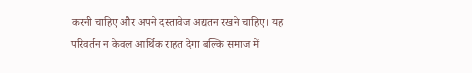करनी चाहिए और अपने दस्तावेज अद्यतन रखने चाहिए। यह परिवर्तन न केवल आर्थिक राहत देगा बल्कि समाज में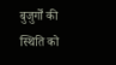बुजुर्गों की स्थिति को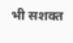भी सशक्त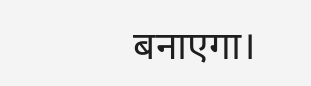बनाएगा।